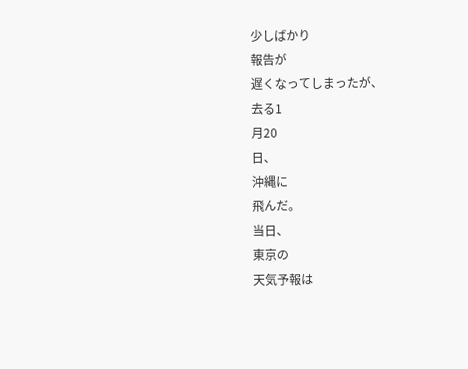少しばかり
報告が
遅くなってしまったが、
去る1
月20
日、
沖縄に
飛んだ。
当日、
東京の
天気予報は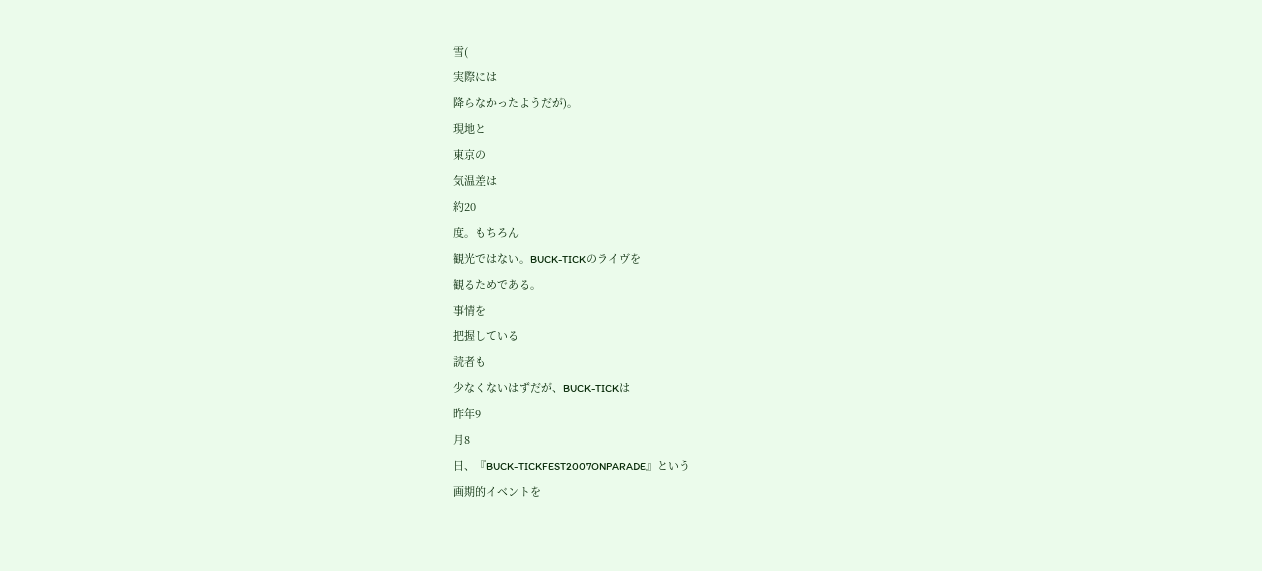雪(
実際には
降らなかったようだが)。
現地と
東京の
気温差は
約20
度。もちろん
観光ではない。BUCK-TICKのライヴを
観るためである。
事情を
把握している
読者も
少なくないはずだが、BUCK-TICKは
昨年9
月8
日、『BUCK-TICKFEST2007ONPARADE』という
画期的イベントを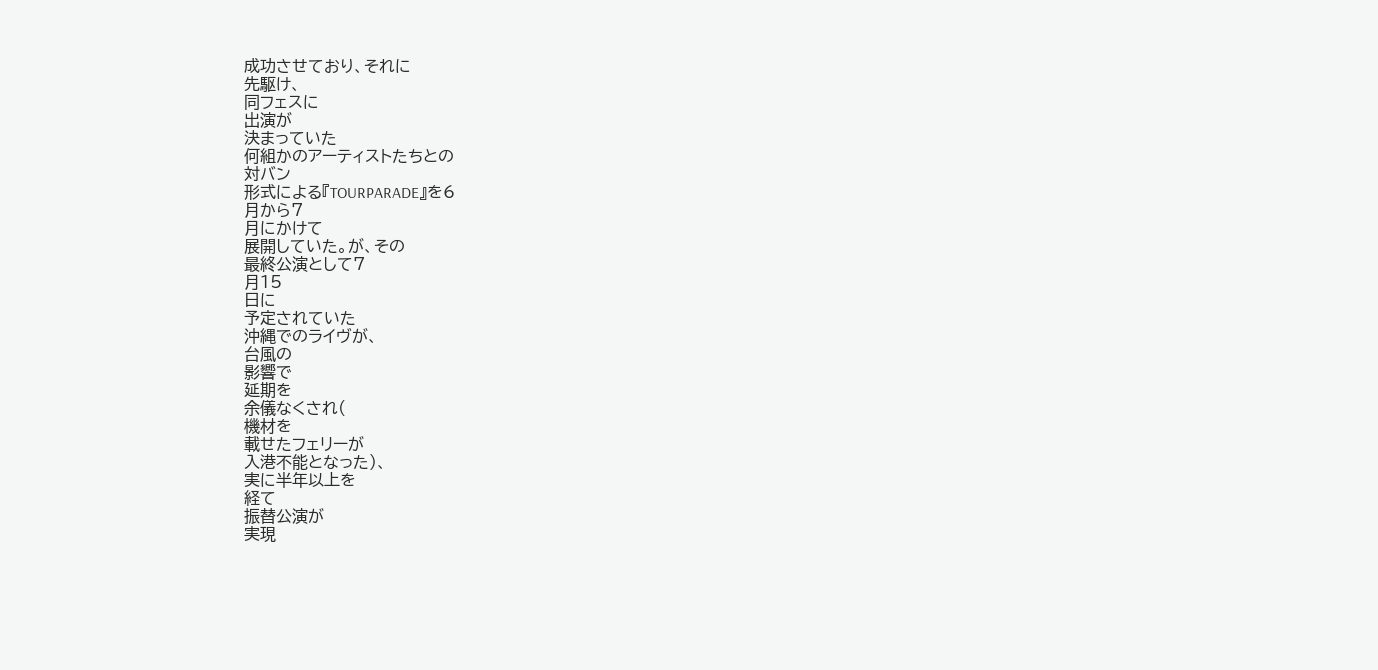成功させており、それに
先駆け、
同フェスに
出演が
決まっていた
何組かのアーティストたちとの
対バン
形式による『TOURPARADE』を6
月から7
月にかけて
展開していた。が、その
最終公演として7
月15
日に
予定されていた
沖縄でのライヴが、
台風の
影響で
延期を
余儀なくされ(
機材を
載せたフェリーが
入港不能となった)、
実に半年以上を
経て
振替公演が
実現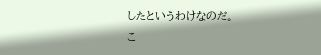したというわけなのだ。
こ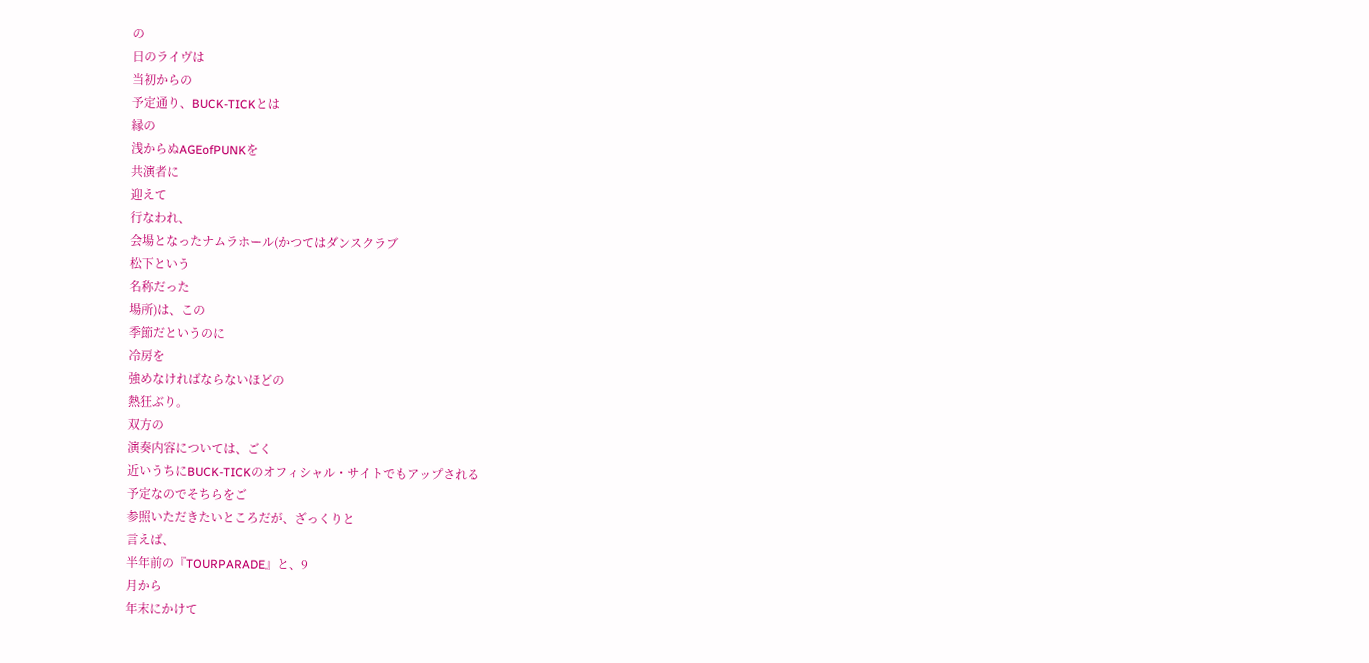の
日のライヴは
当初からの
予定通り、BUCK-TICKとは
縁の
浅からぬAGEofPUNKを
共演者に
迎えて
行なわれ、
会場となったナムラホール(かつてはダンスクラブ
松下という
名称だった
場所)は、この
季節だというのに
冷房を
強めなければならないほどの
熱狂ぶり。
双方の
演奏内容については、ごく
近いうちにBUCK-TICKのオフィシャル・サイトでもアップされる
予定なのでそちらをご
参照いただきたいところだが、ざっくりと
言えば、
半年前の『TOURPARADE』と、9
月から
年末にかけて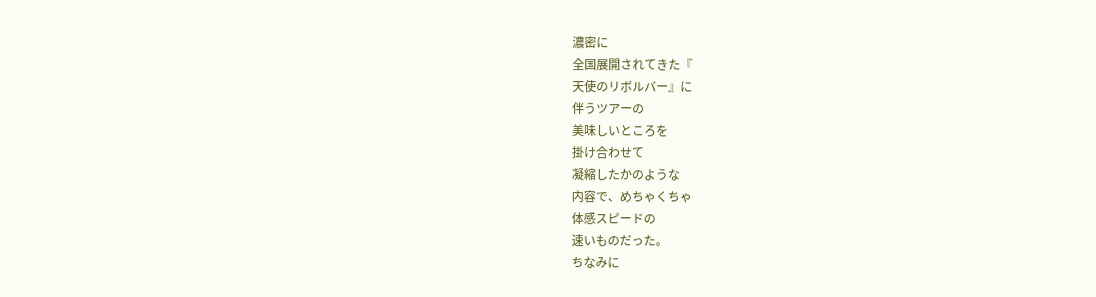濃密に
全国展開されてきた『
天使のリボルバー』に
伴うツアーの
美味しいところを
掛け合わせて
凝縮したかのような
内容で、めちゃくちゃ
体感スピードの
速いものだった。
ちなみに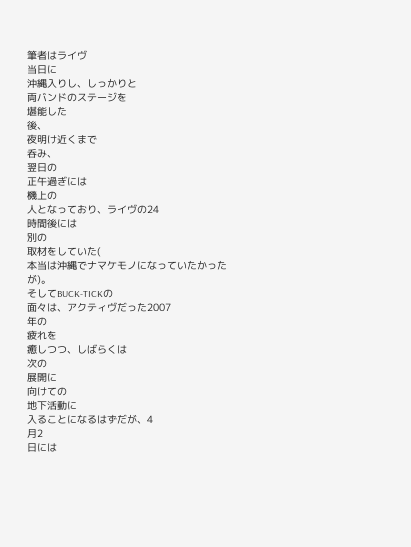筆者はライヴ
当日に
沖縄入りし、しっかりと
両バンドのステージを
堪能した
後、
夜明け近くまで
呑み、
翌日の
正午過ぎには
機上の
人となっており、ライヴの24
時間後には
別の
取材をしていた(
本当は沖縄でナマケモノになっていたかったが)。
そしてBUCK-TICKの
面々は、アクティヴだった2007
年の
疲れを
癒しつつ、しばらくは
次の
展開に
向けての
地下活動に
入ることになるはずだが、4
月2
日には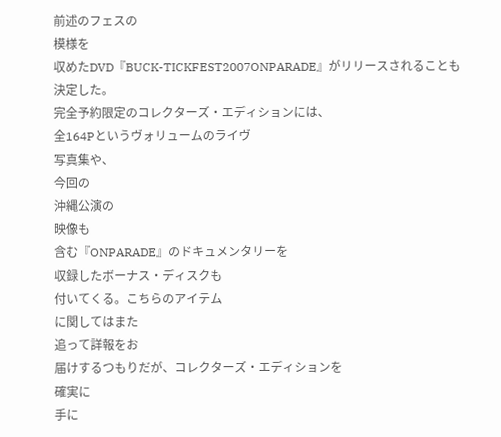前述のフェスの
模様を
収めたDVD『BUCK-TICKFEST2007ONPARADE』がリリースされることも
決定した。
完全予約限定のコレクターズ・エディションには、
全164Pというヴォリュームのライヴ
写真集や、
今回の
沖縄公演の
映像も
含む『ONPARADE』のドキュメンタリーを
収録したボーナス・ディスクも
付いてくる。こちらのアイテム
に関してはまた
追って詳報をお
届けするつもりだが、コレクターズ・エディションを
確実に
手に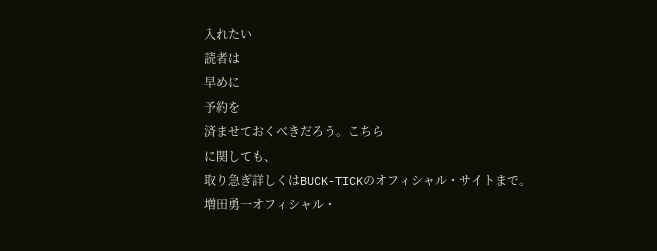入れたい
読者は
早めに
予約を
済ませておくべきだろう。こちら
に関しても、
取り急ぎ詳しくはBUCK-TICKのオフィシャル・サイトまで。
増田勇一オフィシャル・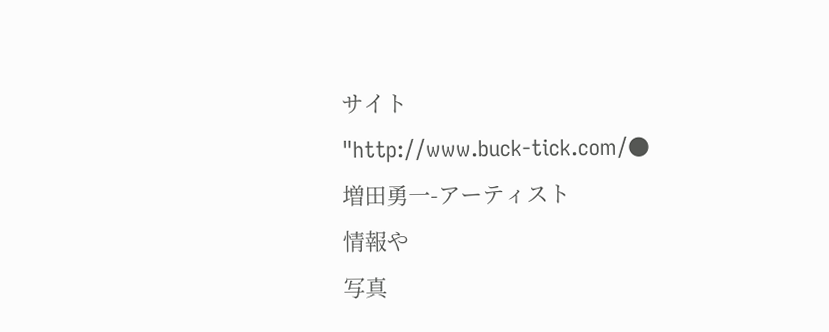サイト
"http://www.buck-tick.com/●
増田勇一-アーティスト
情報や
写真